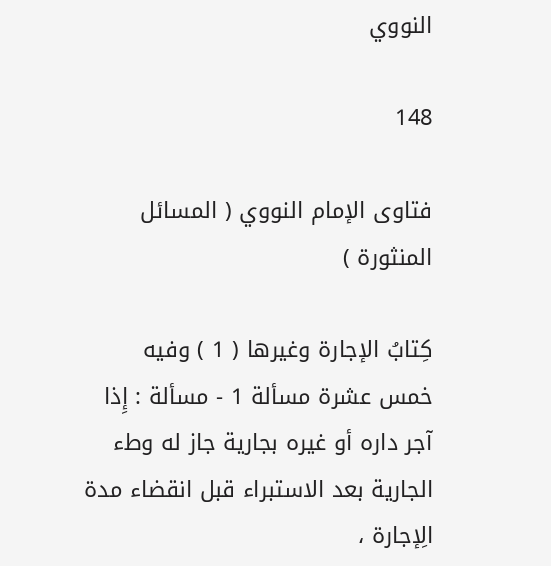النووي

148

فتاوى الإمام النووي ( المسائل المنثورة )

كِتابُ الإجارة وغيرها ( 1 ) وفيه خمس عشرة مسألة 1 - مسألة : إِذا آجر داره أو غيره بجارية جاز له وطء الجارية بعد الاستبراء قبل انقضاء مدة الِإجارة ،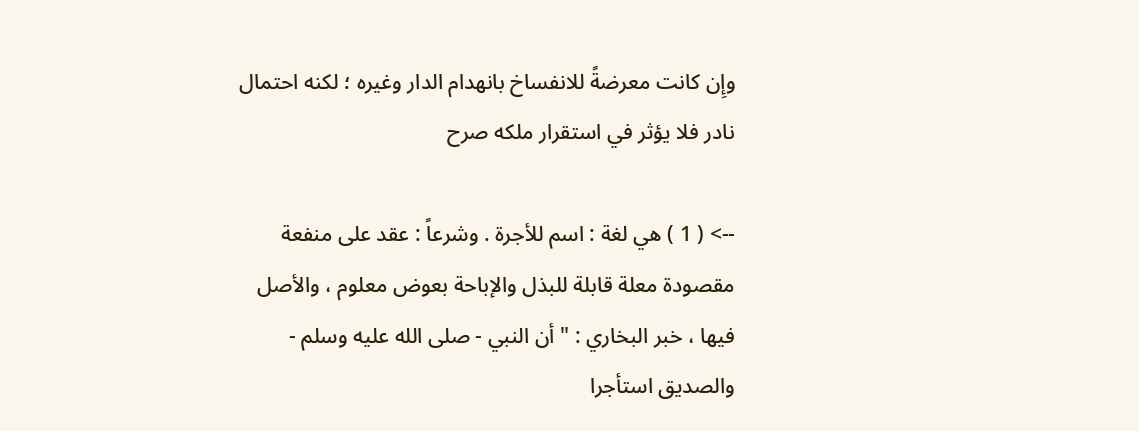وإِن كانت معرضةً للانفساخ بانهدام الدار وغيره ؛ لكنه احتمال نادر فلا يؤثر في استقرار ملكه صرح

--> ( 1 ) هي لغة : اسم للأجرة . وشرعاً : عقد على منفعة مقصودة معلة قابلة للبذل والإباحة بعوض معلوم ، والأصل فيها ، خبر البخاري : " أن النبي - صلى الله عليه وسلم - والصديق استأجرا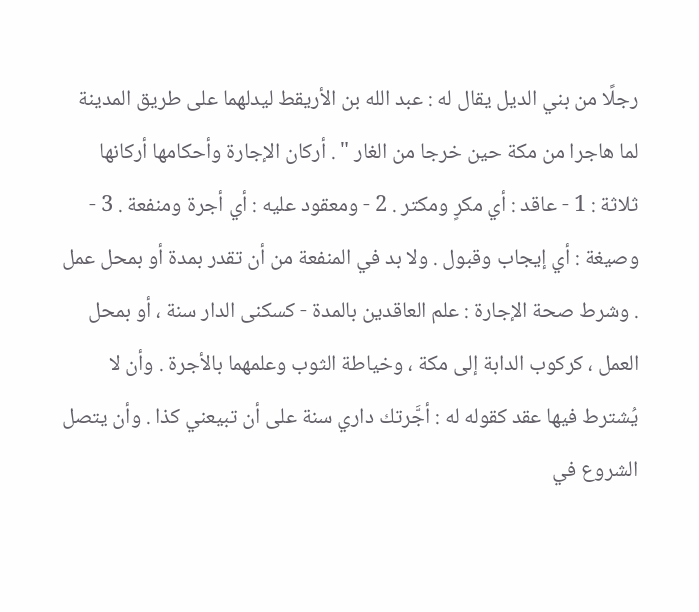رجلًا من بني الديل يقال له : عبد الله بن الأريقط ليدلهما على طريق المدينة لما هاجرا من مكة حين خرجا من الغار " . أركان الإجارة وأحكامها أركانها ثلاثة : 1 - عاقد : أي مكرٍ ومكتر . 2 - ومعقود عليه : أي أجرة ومنفعة . 3 - وصيغة : أي إيجاب وقبول . ولا بد في المنفعة من أن تقدر بمدة أو بمحل عمل . وشرط صحة الإجارة : علم العاقدين بالمدة - كسكنى الدار سنة ، أو بمحل العمل ، كركوب الدابة إلى مكة ، وخياطة الثوب وعلمهما بالأجرة . وأن لا يُشترط فيها عقد كقوله له : أجَّرتك داري سنة على أن تبيعني كذا . وأن يتصل الشروع في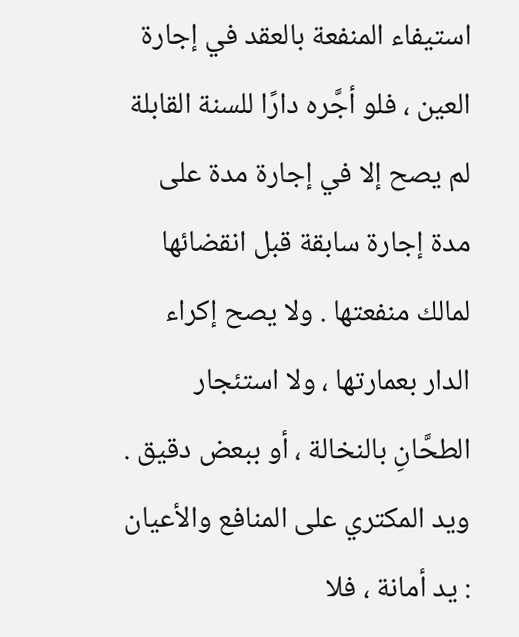استيفاء المنفعة بالعقد في إجارة العين ، فلو أجَّره دارًا للسنة القابلة لم يصح إلا في إجارة مدة على مدة إجارة سابقة قبل انقضائها لمالك منفعتها . ولا يصح إكراء الدار بعمارتها ، ولا استئجار الطحَّانِ بالنخالة ، أو ببعض دقيق . ويد المكتري على المنافع والأعيان : يد أمانة ، فلا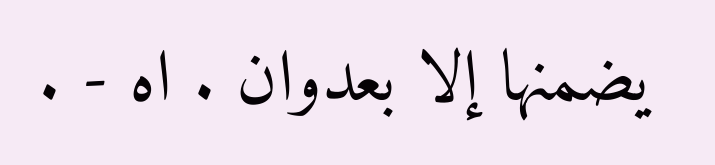يضمنها إلا بعدوان . اه - .